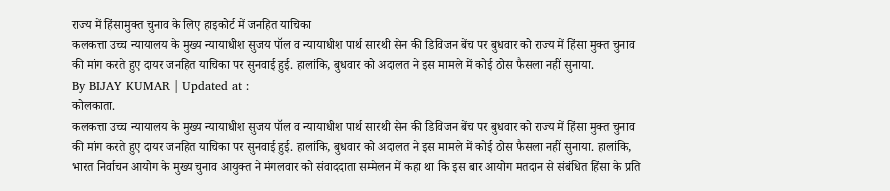राज्य में हिंसामुक्त चुनाव के लिए हाइकोर्ट में जनहित याचिका
कलकत्ता उच्च न्यायालय के मुख्य न्यायाधीश सुजय पॉल व न्यायाधीश पार्थ सारथी सेन की डिविजन बेंच पर बुधवार को राज्य में हिंसा मुक्त चुनाव की मांग करते हुए दायर जनहित याचिका पर सुनवाई हुई. हालांकि, बुधवार को अदालत ने इस मामले में कोई ठोस फैसला नहीं सुनाया.
By BIJAY KUMAR | Updated at :
कोलकाता.
कलकत्ता उच्च न्यायालय के मुख्य न्यायाधीश सुजय पॉल व न्यायाधीश पार्थ सारथी सेन की डिविजन बेंच पर बुधवार को राज्य में हिंसा मुक्त चुनाव की मांग करते हुए दायर जनहित याचिका पर सुनवाई हुई. हालांकि, बुधवार को अदालत ने इस मामले में कोई ठोस फैसला नहीं सुनाया. हालांकि, भारत निर्वाचन आयोग के मुख्य चुनाव आयुक्त ने मंगलवार को संवाददाता सम्मेलन में कहा था कि इस बार आयोग मतदान से संबंधित हिंसा के प्रति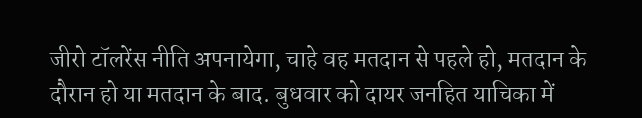जीरो टॉलरेंस नीति अपनायेगा, चाहे वह मतदान से पहले हो, मतदान के दौरान हो या मतदान के बाद. बुधवार को दायर जनहित याचिका में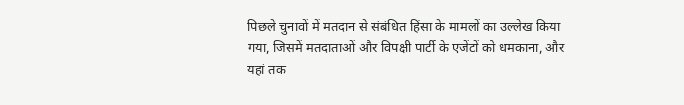पिछले चुनावों में मतदान से संबंधित हिंसा के मामलों का उल्लेख किया गया, जिसमें मतदाताओं और विपक्षी पार्टी के एजेंटों को धमकाना, और यहां तक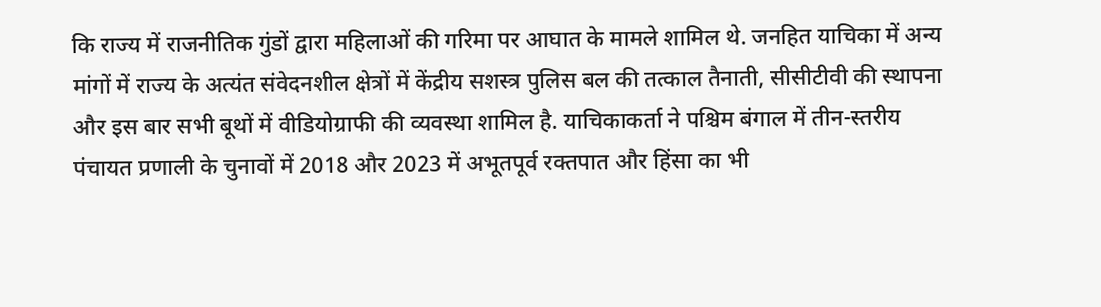कि राज्य में राजनीतिक गुंडों द्वारा महिलाओं की गरिमा पर आघात के मामले शामिल थे. जनहित याचिका में अन्य मांगों में राज्य के अत्यंत संवेदनशील क्षेत्रों में केंद्रीय सशस्त्र पुलिस बल की तत्काल तैनाती, सीसीटीवी की स्थापना और इस बार सभी बूथों में वीडियोग्राफी की व्यवस्था शामिल है. याचिकाकर्ता ने पश्चिम बंगाल में तीन-स्तरीय पंचायत प्रणाली के चुनावों में 2018 और 2023 में अभूतपूर्व रक्तपात और हिंसा का भी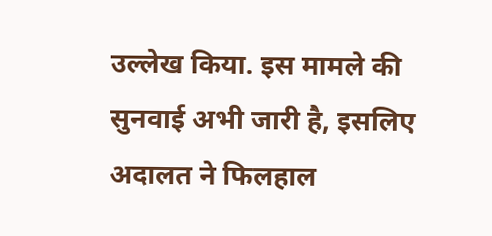उल्लेख किया. इस मामले की सुनवाई अभी जारी है, इसलिए अदालत ने फिलहाल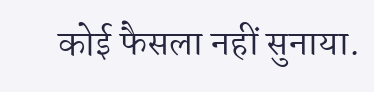कोई फैसला नहीं सुनाया.